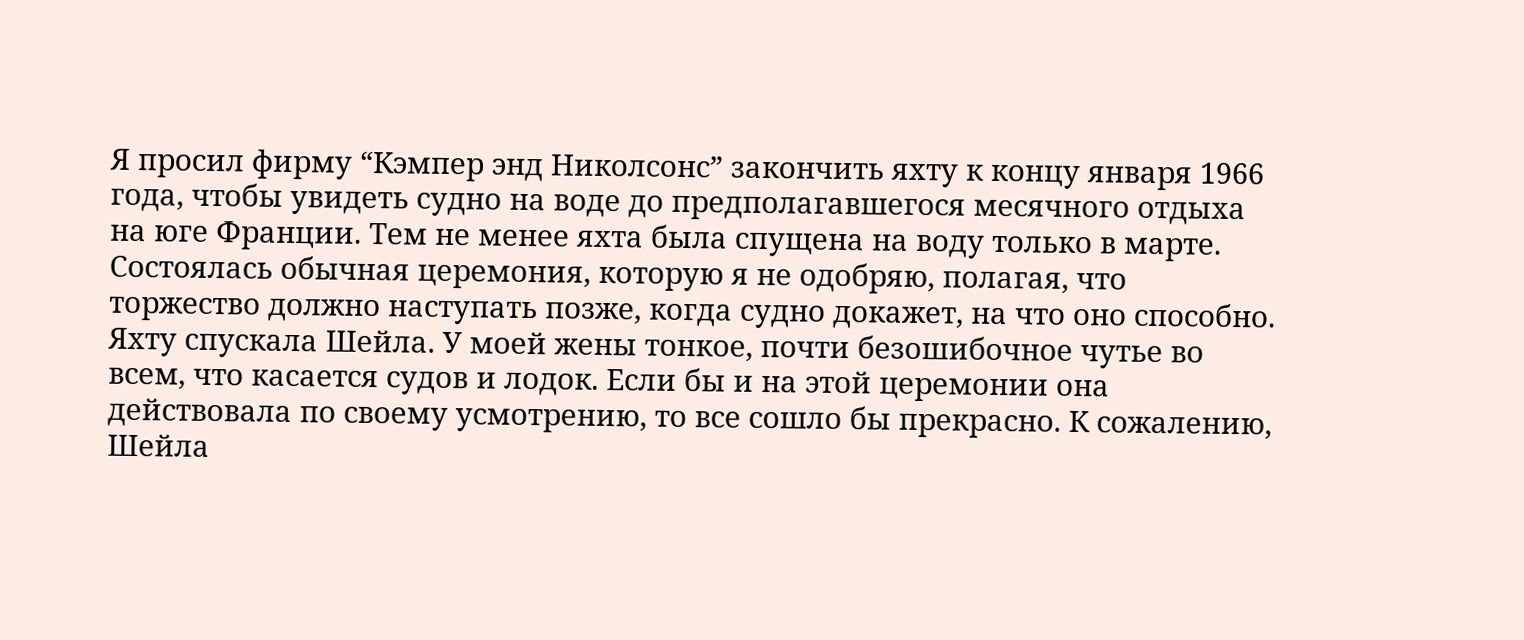Я просил фирму “Кэмпер энд Николсонс” закончить яхту к концу января 1966 года, чтобы увидеть судно на воде до предполагавшегося месячного отдыха на юге Франции. Тем не менее яхта была спущена на воду только в марте. Состоялась обычная церемония, которую я не одобряю, полагая, что торжество должно наступать позже, когда судно докажет, на что оно способно. Яхту спускала Шейла. У моей жены тонкое, почти безошибочное чутье во всем, что касается судов и лодок. Если бы и на этой церемонии она действовала по своему усмотрению, то все сошло бы прекрасно. К сожалению, Шейла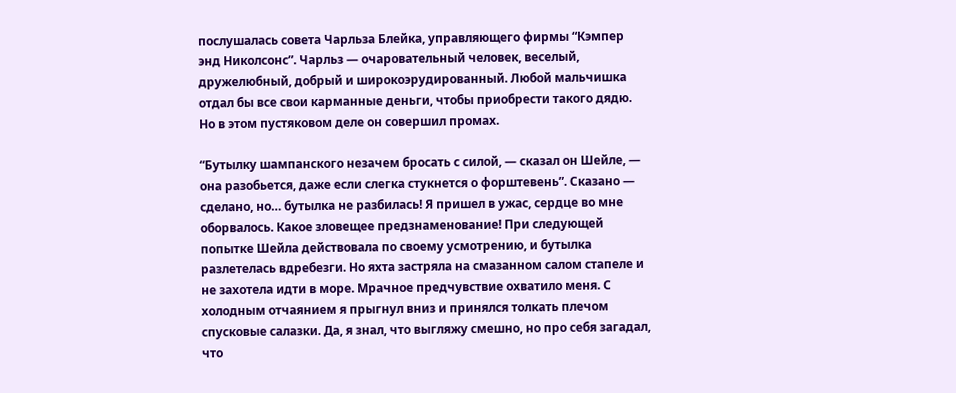послушалась совета Чарльза Блейка, управляющего фирмы “Кэмпер энд Николсонс”. Чарльз — очаровательный человек, веселый, дружелюбный, добрый и широкоэрудированный. Любой мальчишка отдал бы все свои карманные деньги, чтобы приобрести такого дядю. Но в этом пустяковом деле он совершил промах.

“Бутылку шампанского незачем бросать с силой, — сказал он Шейле, — она разобьется, даже если слегка стукнется о форштевень”. Сказано — сделано, но… бутылка не разбилась! Я пришел в ужас, сердце во мне оборвалось. Какое зловещее предзнаменование! При следующей попытке Шейла действовала по своему усмотрению, и бутылка разлетелась вдребезги. Но яхта застряла на смазанном салом стапеле и не захотела идти в море. Мрачное предчувствие охватило меня. С холодным отчаянием я прыгнул вниз и принялся толкать плечом спусковые салазки. Да, я знал, что выгляжу смешно, но про себя загадал, что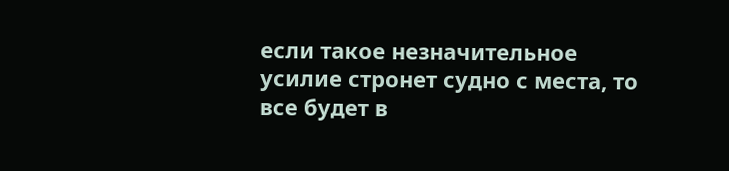если такое незначительное усилие стронет судно с места, то все будет в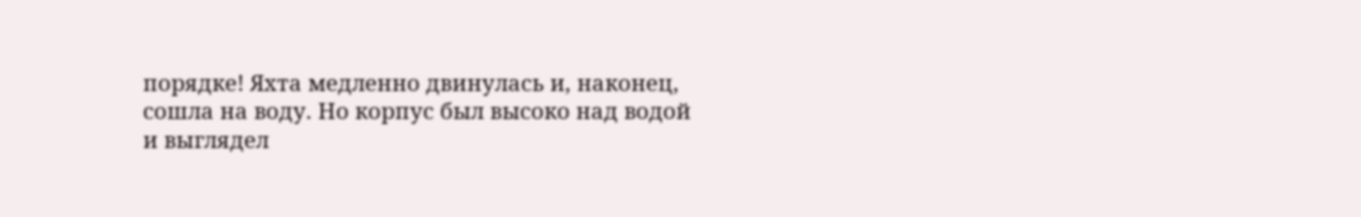порядке! Яхта медленно двинулась и, наконец, сошла на воду. Но корпус был высоко над водой и выглядел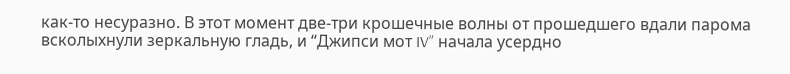как-то несуразно. В этот момент две-три крошечные волны от прошедшего вдали парома всколыхнули зеркальную гладь, и “Джипси мот IV” начала усердно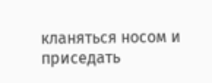кланяться носом и приседать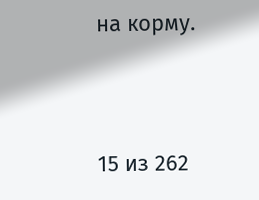на корму.



15 из 262